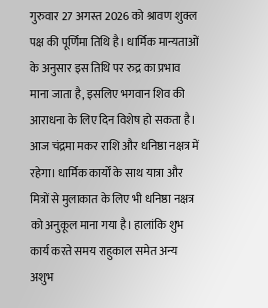गुरुवार 27 अगस्त 2026 को श्रावण शुक्ल पक्ष की पूर्णिमा तिथि है। धार्मिक मान्यताओं के अनुसार इस तिथि पर रुद्र का प्रभाव माना जाता है, इसलिए भगवान शिव की आराधना के लिए दिन विशेष हो सकता है। आज चंद्रमा मकर राशि और धनिष्ठा नक्षत्र में रहेगा। धार्मिक कार्यों के साथ यात्रा और मित्रों से मुलाकात के लिए भी धनिष्ठा नक्षत्र को अनुकूल माना गया है। हालांकि शुभ कार्य करते समय राहुकाल समेत अन्य अशुभ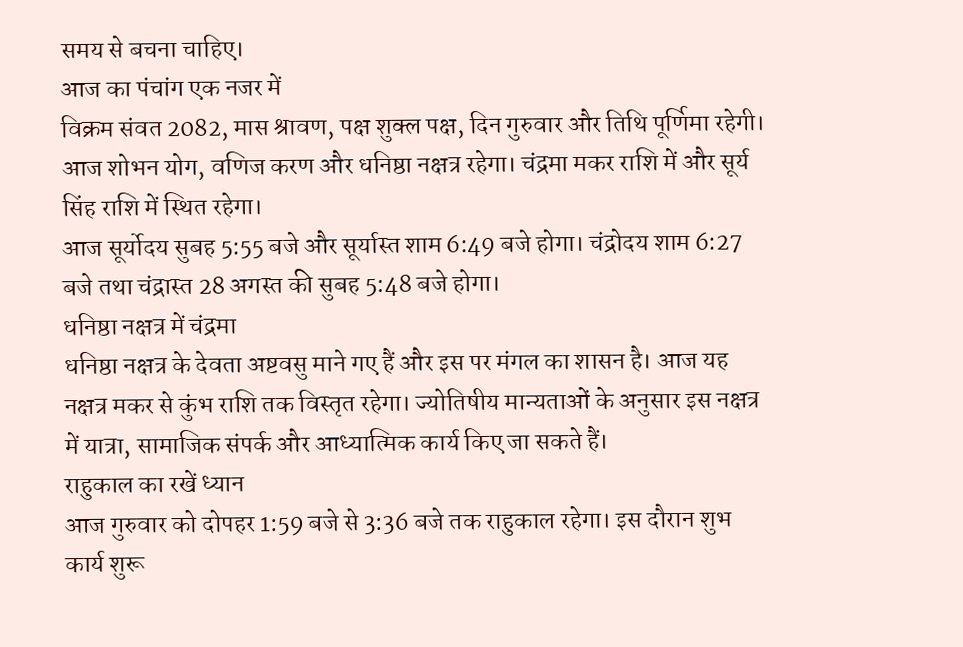समय से बचना चाहिए।
आज का पंचांग एक नजर में
विक्रम संवत 2082, मास श्रावण, पक्ष शुक्ल पक्ष, दिन गुरुवार और तिथि पूर्णिमा रहेगी। आज शोभन योग, वणिज करण और धनिष्ठा नक्षत्र रहेगा। चंद्रमा मकर राशि में और सूर्य सिंह राशि में स्थित रहेगा।
आज सूर्योदय सुबह 5:55 बजे और सूर्यास्त शाम 6:49 बजे होगा। चंद्रोदय शाम 6:27 बजे तथा चंद्रास्त 28 अगस्त की सुबह 5:48 बजे होगा।
धनिष्ठा नक्षत्र में चंद्रमा
धनिष्ठा नक्षत्र के देवता अष्टवसु माने गए हैं और इस पर मंगल का शासन है। आज यह नक्षत्र मकर से कुंभ राशि तक विस्तृत रहेगा। ज्योतिषीय मान्यताओं के अनुसार इस नक्षत्र में यात्रा, सामाजिक संपर्क और आध्यात्मिक कार्य किए जा सकते हैं।
राहुकाल का रखें ध्यान
आज गुरुवार को दोपहर 1:59 बजे से 3:36 बजे तक राहुकाल रहेगा। इस दौरान शुभ कार्य शुरू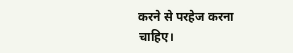करने से परहेज करना चाहिए।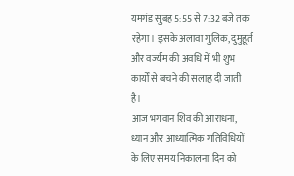यमगंड सुबह 5:55 से 7:32 बजे तक रहेगा। इसके अलावा गुलिक, दुमुहूर्त और वर्ज्यम की अवधि में भी शुभ कार्यों से बचने की सलाह दी जाती है।
आज भगवान शिव की आराधना, ध्यान और आध्यात्मिक गतिविधियों के लिए समय निकालना दिन को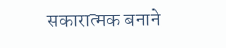सकारात्मक बनाने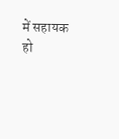में सहायक हो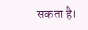सकता है।